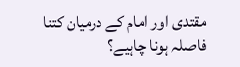مقتدی اور امام کے درمیان کتنا فاصلہ ہونا چاہیے؟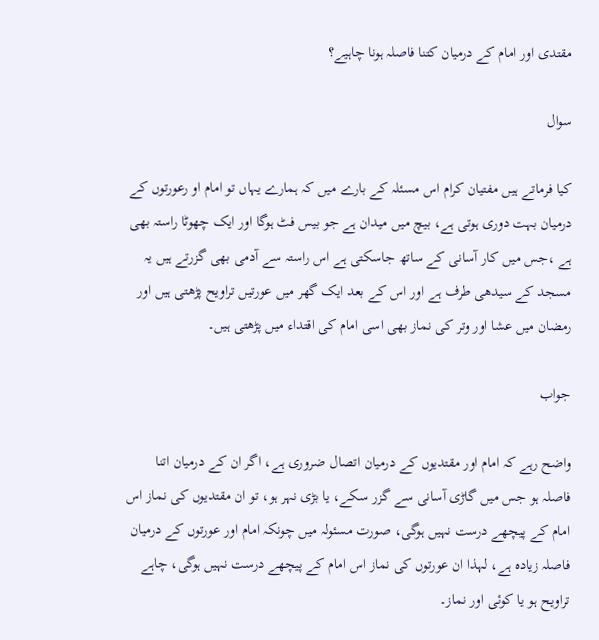مقتدی اور امام کے درمیان کتنا فاصلہ ہونا چاہیے؟

سوال

کیا فرماتے ہیں مفتیان کرام اس مسئلہ کے بارے میں کہ ہمارے یہاں تو امام او رعورتوں کے درمیان بہت دوری ہوتی ہے، بیچ میں میدان ہے جو بیس فٹ ہوگا اور ایک چھوٹا راستہ بھی ہے ،جس میں کار آسانی کے ساتھ جاسکتی ہے اس راستہ سے آدمی بھی گزرتے ہیں یہ مسجد کے سیدھی طرف ہے اور اس کے بعد ایک گھر میں عورتیں تراویح پڑھتی ہیں اور رمضان میں عشا اور وتر کی نماز بھی اسی امام کی اقتداء میں پڑھتی ہیں۔

جواب

واضح رہے کہ امام اور مقتدیوں کے درمیان اتصال ضروری ہے، اگر ان کے درمیان اتنا فاصلہ ہو جس میں گاڑی آسانی سے گزر سکے، یا بڑی نہر ہو، تو ان مقتدیوں کی نماز اس امام کے پیچھے درست نہیں ہوگی، صورت مسئولہ میں چونکہ امام اور عورتوں کے درمیان فاصلہ زیادہ ہے، لہذا ان عورتوں کی نماز اس امام کے پیچھے درست نہیں ہوگی، چاہے تراویح ہو یا کوئی اور نماز۔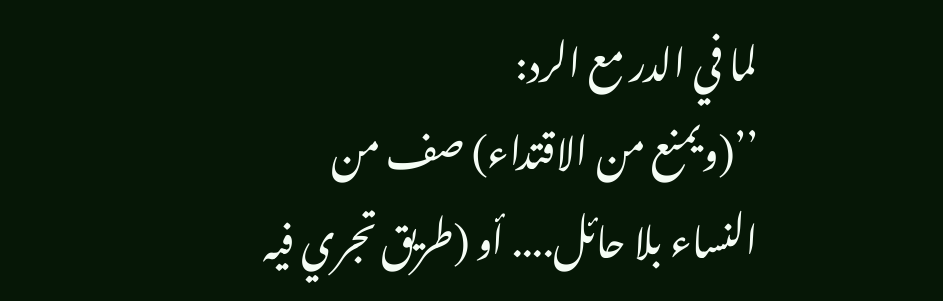لما في الدر مع الرد:
’’(ویمنع من الاقتداء) صف من النساء بلا حائل.... أو (طریق تجري فیہ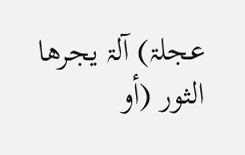عجلۃ) آلۃ یجرھا الثور (أو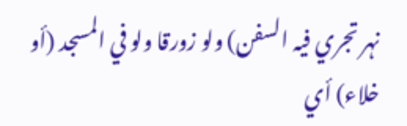نہر تجري فیہ السفن) ولو زورقا ولو في المسجد (أو خلاء) أي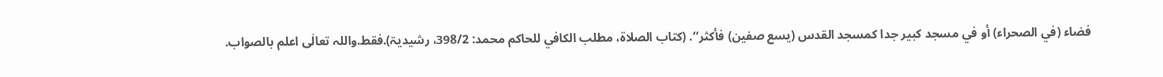فضاء (في الصحراء) أو في مسجد کبیر جدا کمسجد القدس (یسع صفین) فأکثر‘‘. (کتاب الصلاۃ، مطلب الکافي للحاکم محمد: 398/2، رشیدیۃ).فقط.واللہ تعالٰی اعلم بالصواب.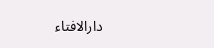دارالافتاء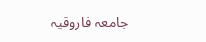جامعہ فاروقیہ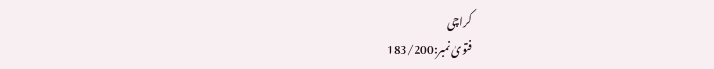کراچی
فتویٰ نمبر:183/200